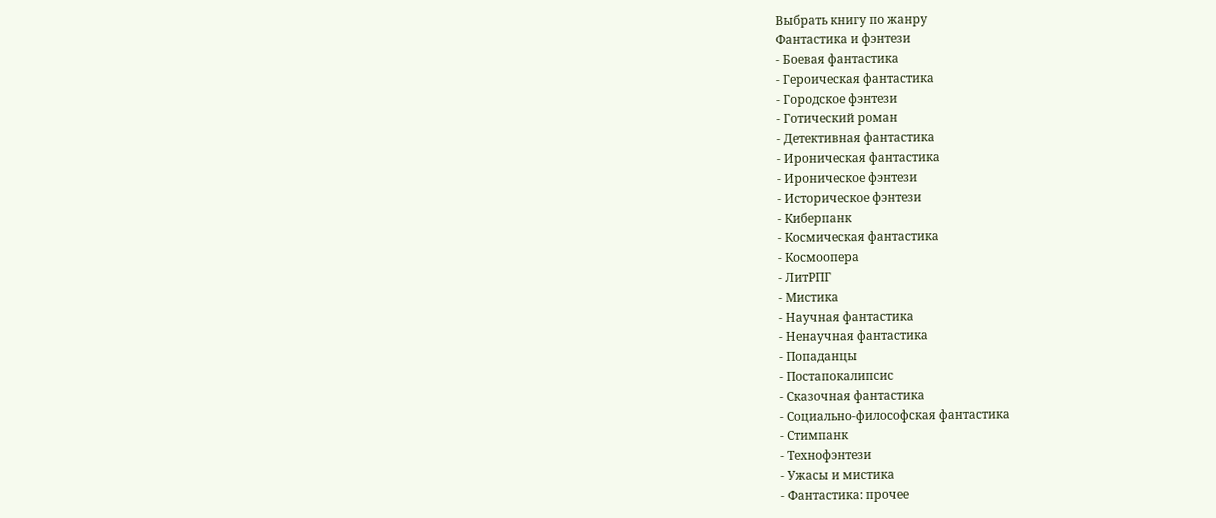Выбрать книгу по жанру
Фантастика и фэнтези
- Боевая фантастика
- Героическая фантастика
- Городское фэнтези
- Готический роман
- Детективная фантастика
- Ироническая фантастика
- Ироническое фэнтези
- Историческое фэнтези
- Киберпанк
- Космическая фантастика
- Космоопера
- ЛитРПГ
- Мистика
- Научная фантастика
- Ненаучная фантастика
- Попаданцы
- Постапокалипсис
- Сказочная фантастика
- Социально-философская фантастика
- Стимпанк
- Технофэнтези
- Ужасы и мистика
- Фантастика: прочее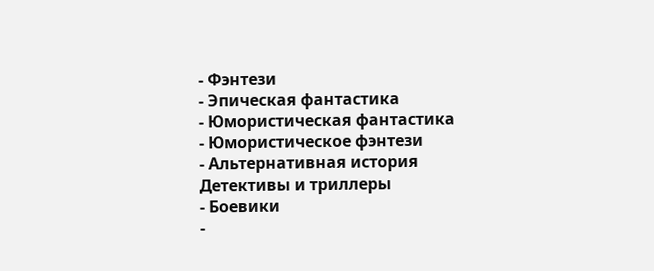- Фэнтези
- Эпическая фантастика
- Юмористическая фантастика
- Юмористическое фэнтези
- Альтернативная история
Детективы и триллеры
- Боевики
-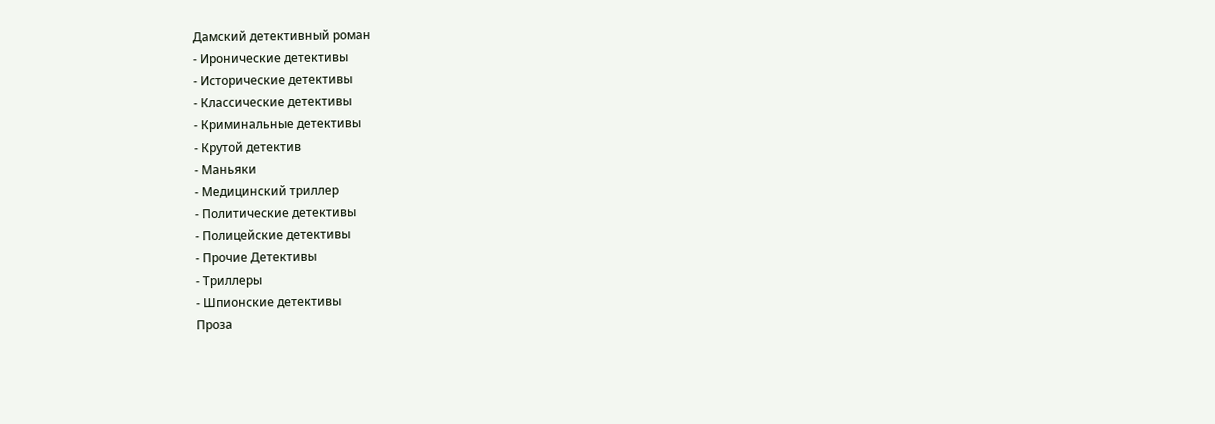Дамский детективный роман
- Иронические детективы
- Исторические детективы
- Классические детективы
- Криминальные детективы
- Крутой детектив
- Маньяки
- Медицинский триллер
- Политические детективы
- Полицейские детективы
- Прочие Детективы
- Триллеры
- Шпионские детективы
Проза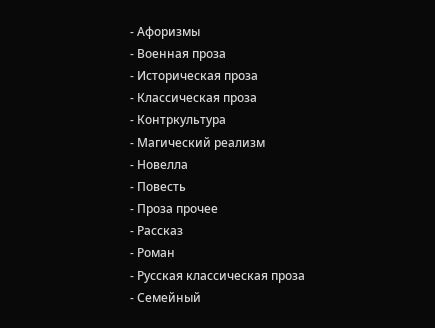- Афоризмы
- Военная проза
- Историческая проза
- Классическая проза
- Контркультура
- Магический реализм
- Новелла
- Повесть
- Проза прочее
- Рассказ
- Роман
- Русская классическая проза
- Семейный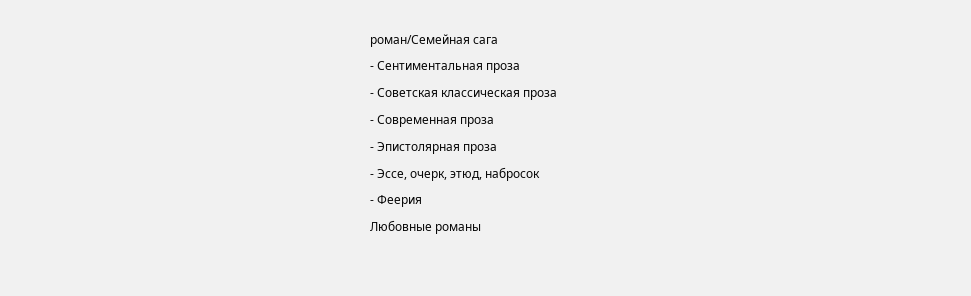роман/Семейная сага
- Сентиментальная проза
- Советская классическая проза
- Современная проза
- Эпистолярная проза
- Эссе, очерк, этюд, набросок
- Феерия
Любовные романы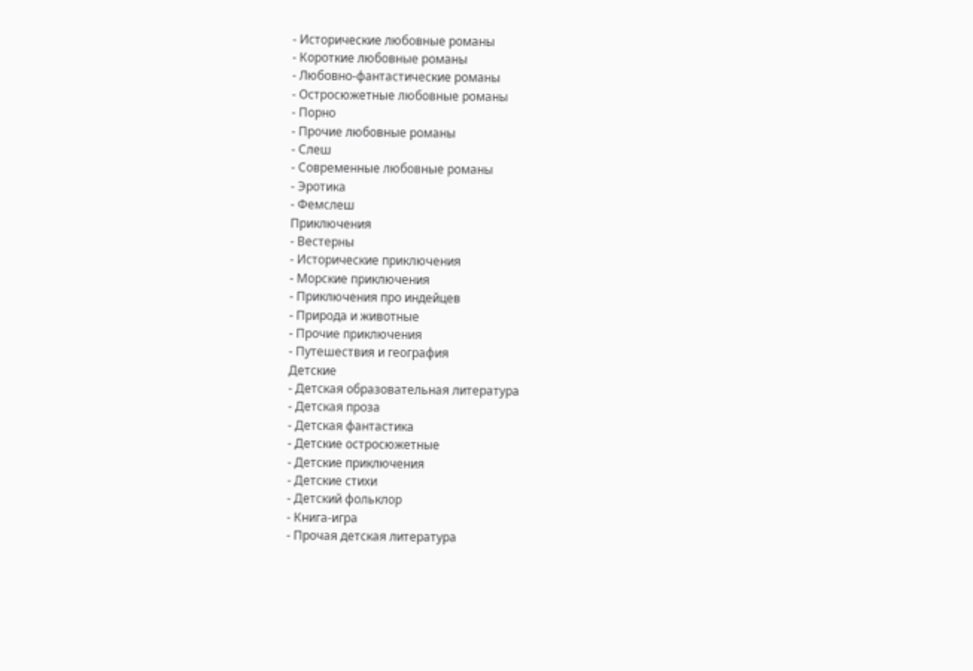- Исторические любовные романы
- Короткие любовные романы
- Любовно-фантастические романы
- Остросюжетные любовные романы
- Порно
- Прочие любовные романы
- Слеш
- Современные любовные романы
- Эротика
- Фемслеш
Приключения
- Вестерны
- Исторические приключения
- Морские приключения
- Приключения про индейцев
- Природа и животные
- Прочие приключения
- Путешествия и география
Детские
- Детская образовательная литература
- Детская проза
- Детская фантастика
- Детские остросюжетные
- Детские приключения
- Детские стихи
- Детский фольклор
- Книга-игра
- Прочая детская литература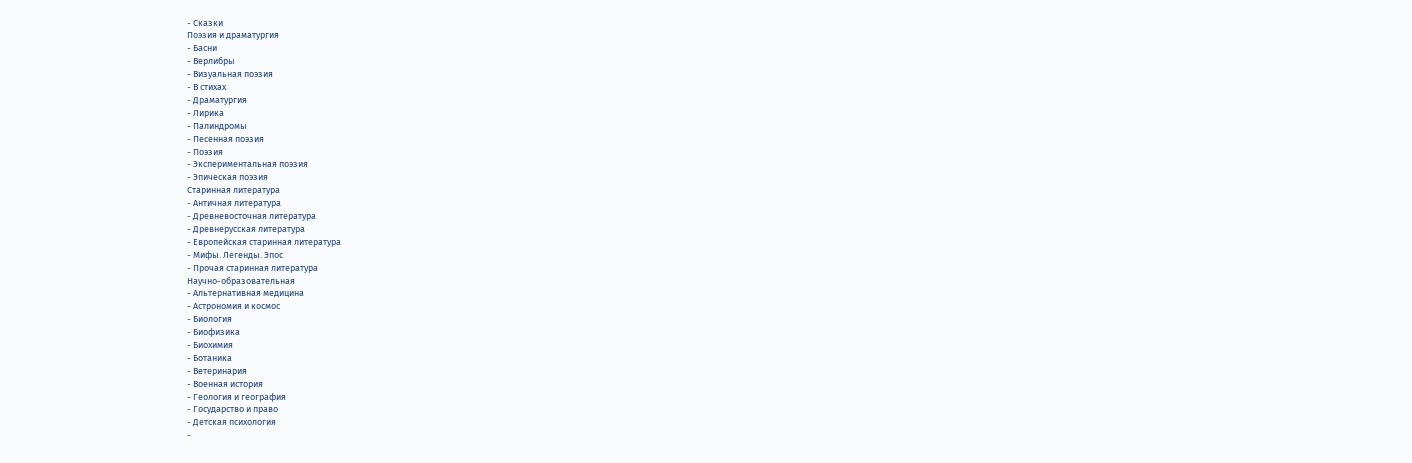- Сказки
Поэзия и драматургия
- Басни
- Верлибры
- Визуальная поэзия
- В стихах
- Драматургия
- Лирика
- Палиндромы
- Песенная поэзия
- Поэзия
- Экспериментальная поэзия
- Эпическая поэзия
Старинная литература
- Античная литература
- Древневосточная литература
- Древнерусская литература
- Европейская старинная литература
- Мифы. Легенды. Эпос
- Прочая старинная литература
Научно-образовательная
- Альтернативная медицина
- Астрономия и космос
- Биология
- Биофизика
- Биохимия
- Ботаника
- Ветеринария
- Военная история
- Геология и география
- Государство и право
- Детская психология
-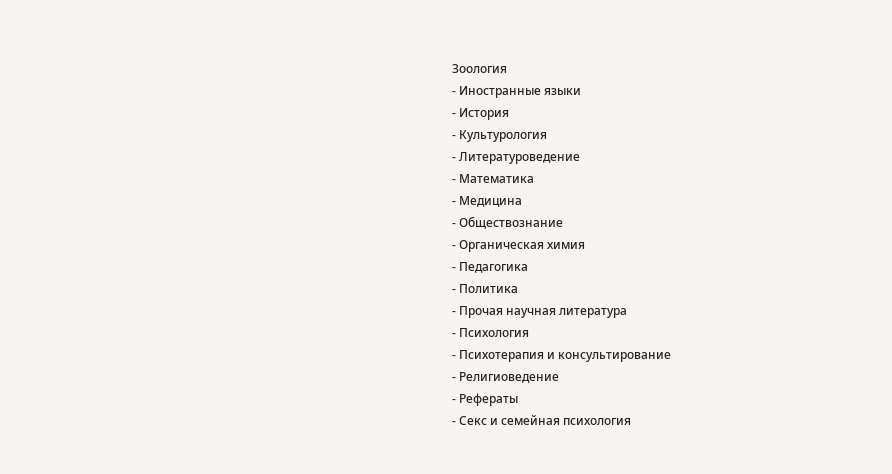Зоология
- Иностранные языки
- История
- Культурология
- Литературоведение
- Математика
- Медицина
- Обществознание
- Органическая химия
- Педагогика
- Политика
- Прочая научная литература
- Психология
- Психотерапия и консультирование
- Религиоведение
- Рефераты
- Секс и семейная психология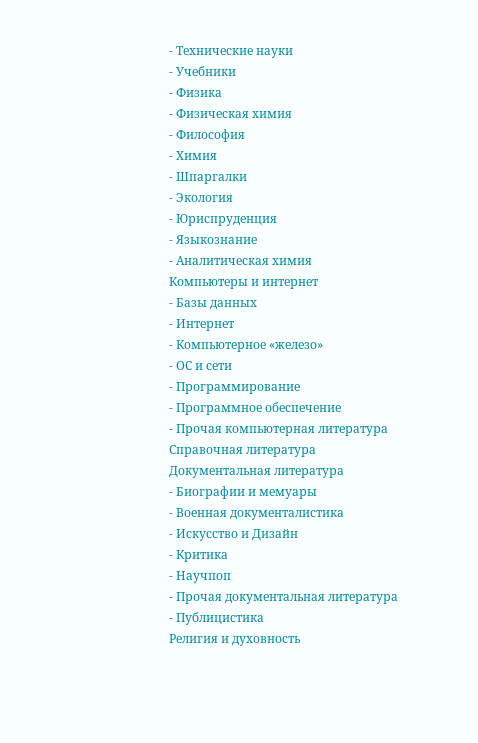- Технические науки
- Учебники
- Физика
- Физическая химия
- Философия
- Химия
- Шпаргалки
- Экология
- Юриспруденция
- Языкознание
- Аналитическая химия
Компьютеры и интернет
- Базы данных
- Интернет
- Компьютерное «железо»
- ОС и сети
- Программирование
- Программное обеспечение
- Прочая компьютерная литература
Справочная литература
Документальная литература
- Биографии и мемуары
- Военная документалистика
- Искусство и Дизайн
- Критика
- Научпоп
- Прочая документальная литература
- Публицистика
Религия и духовность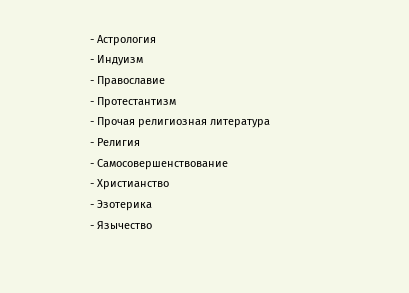- Астрология
- Индуизм
- Православие
- Протестантизм
- Прочая религиозная литература
- Религия
- Самосовершенствование
- Христианство
- Эзотерика
- Язычество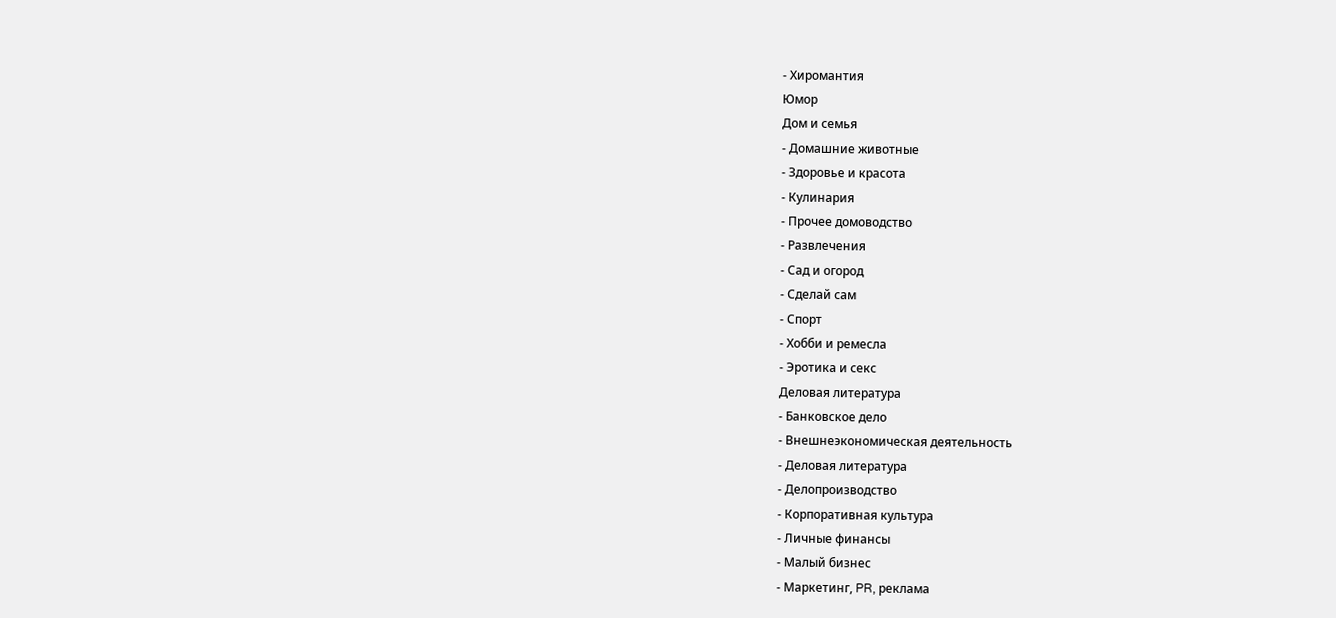- Хиромантия
Юмор
Дом и семья
- Домашние животные
- Здоровье и красота
- Кулинария
- Прочее домоводство
- Развлечения
- Сад и огород
- Сделай сам
- Спорт
- Хобби и ремесла
- Эротика и секс
Деловая литература
- Банковское дело
- Внешнеэкономическая деятельность
- Деловая литература
- Делопроизводство
- Корпоративная культура
- Личные финансы
- Малый бизнес
- Маркетинг, PR, реклама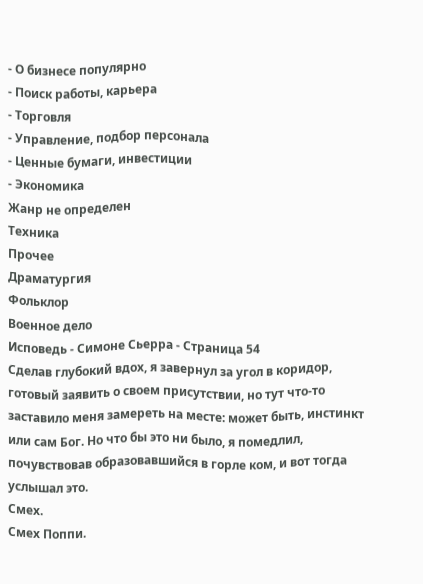- О бизнесе популярно
- Поиск работы, карьера
- Торговля
- Управление, подбор персонала
- Ценные бумаги, инвестиции
- Экономика
Жанр не определен
Техника
Прочее
Драматургия
Фольклор
Военное дело
Исповедь - Симоне Сьерра - Страница 54
Сделав глубокий вдох, я завернул за угол в коридор, готовый заявить о своем присутствии, но тут что-то заставило меня замереть на месте: может быть, инстинкт или сам Бог. Но что бы это ни было, я помедлил, почувствовав образовавшийся в горле ком, и вот тогда услышал это.
Смех.
Смех Поппи.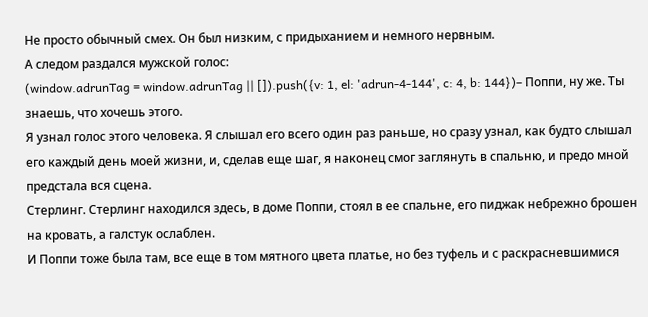Не просто обычный смех. Он был низким, с придыханием и немного нервным.
А следом раздался мужской голос:
(window.adrunTag = window.adrunTag || []).push({v: 1, el: 'adrun-4-144', c: 4, b: 144})– Поппи, ну же. Ты знаешь, что хочешь этого.
Я узнал голос этого человека. Я слышал его всего один раз раньше, но сразу узнал, как будто слышал его каждый день моей жизни, и, сделав еще шаг, я наконец смог заглянуть в спальню, и предо мной предстала вся сцена.
Стерлинг. Стерлинг находился здесь, в доме Поппи, стоял в ее спальне, его пиджак небрежно брошен на кровать, а галстук ослаблен.
И Поппи тоже была там, все еще в том мятного цвета платье, но без туфель и с раскрасневшимися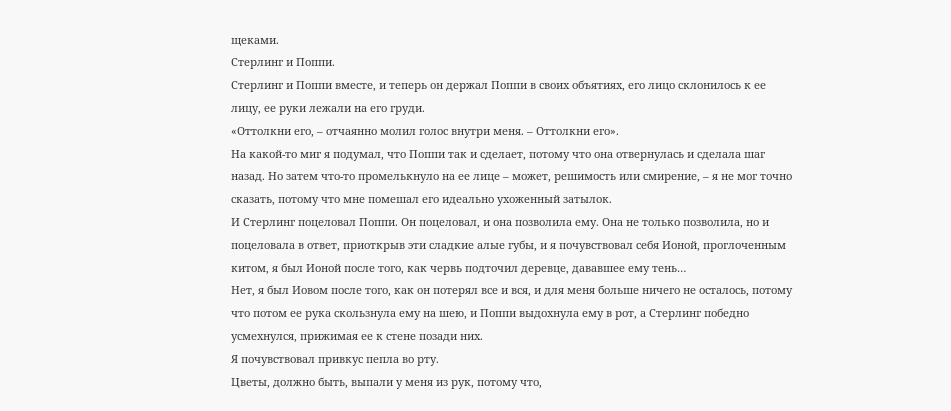щеками.
Стерлинг и Поппи.
Стерлинг и Поппи вместе, и теперь он держал Поппи в своих объятиях, его лицо склонилось к ее лицу, ее руки лежали на его груди.
«Оттолкни его, – отчаянно молил голос внутри меня. – Оттолкни его».
На какой-то миг я подумал, что Поппи так и сделает, потому что она отвернулась и сделала шаг назад. Но затем что-то промелькнуло на ее лице – может, решимость или смирение, – я не мог точно сказать, потому что мне помешал его идеально ухоженный затылок.
И Стерлинг поцеловал Поппи. Он поцеловал, и она позволила ему. Она не только позволила, но и поцеловала в ответ, приоткрыв эти сладкие алые губы, и я почувствовал себя Ионой, проглоченным китом, я был Ионой после того, как червь подточил деревце, дававшее ему тень…
Нет, я был Иовом после того, как он потерял все и вся, и для меня больше ничего не осталось, потому что потом ее рука скользнула ему на шею, и Поппи выдохнула ему в рот, а Стерлинг победно усмехнулся, прижимая ее к стене позади них.
Я почувствовал привкус пепла во рту.
Цветы, должно быть, выпали у меня из рук, потому что,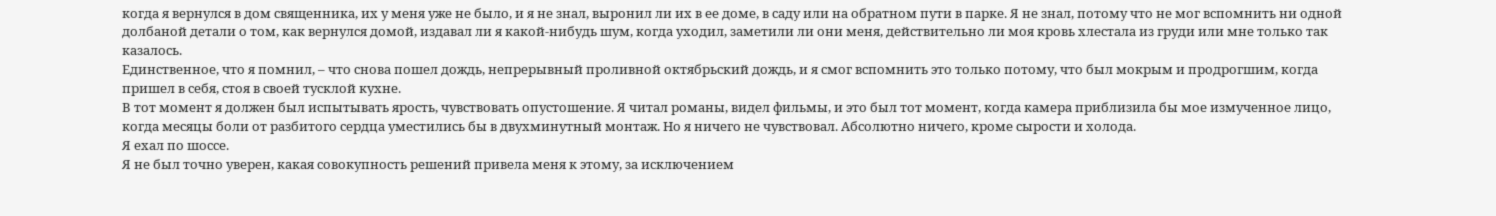когда я вернулся в дом священника, их у меня уже не было, и я не знал, выронил ли их в ее доме, в саду или на обратном пути в парке. Я не знал, потому что не мог вспомнить ни одной долбаной детали о том, как вернулся домой, издавал ли я какой-нибудь шум, когда уходил, заметили ли они меня, действительно ли моя кровь хлестала из груди или мне только так казалось.
Единственное, что я помнил, – что снова пошел дождь, непрерывный проливной октябрьский дождь, и я смог вспомнить это только потому, что был мокрым и продрогшим, когда пришел в себя, стоя в своей тусклой кухне.
В тот момент я должен был испытывать ярость, чувствовать опустошение. Я читал романы, видел фильмы, и это был тот момент, когда камера приблизила бы мое измученное лицо, когда месяцы боли от разбитого сердца уместились бы в двухминутный монтаж. Но я ничего не чувствовал. Абсолютно ничего, кроме сырости и холода.
Я ехал по шоссе.
Я не был точно уверен, какая совокупность решений привела меня к этому, за исключением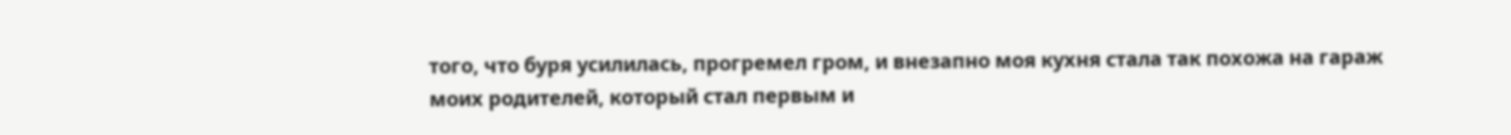того, что буря усилилась, прогремел гром, и внезапно моя кухня стала так похожа на гараж моих родителей, который стал первым и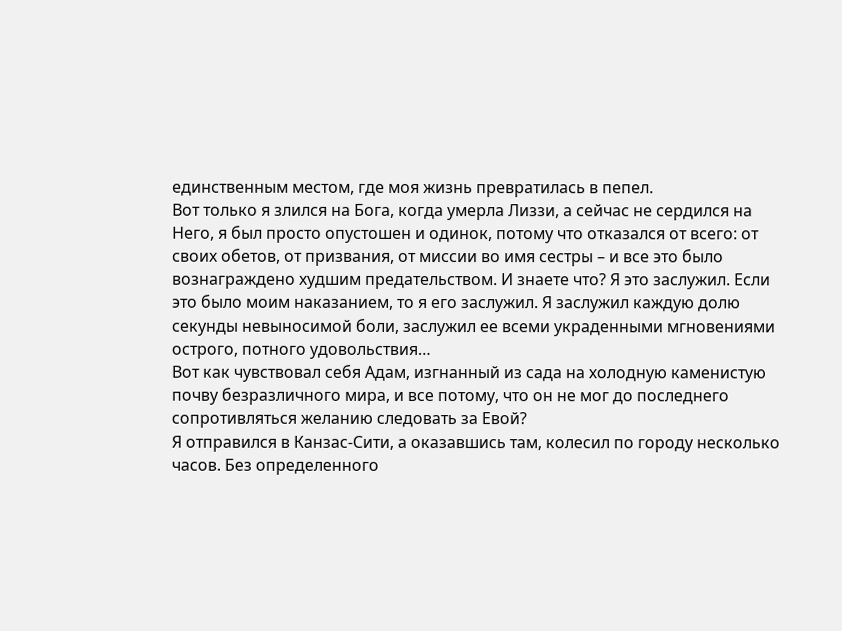единственным местом, где моя жизнь превратилась в пепел.
Вот только я злился на Бога, когда умерла Лиззи, а сейчас не сердился на Него, я был просто опустошен и одинок, потому что отказался от всего: от своих обетов, от призвания, от миссии во имя сестры – и все это было вознаграждено худшим предательством. И знаете что? Я это заслужил. Если это было моим наказанием, то я его заслужил. Я заслужил каждую долю секунды невыносимой боли, заслужил ее всеми украденными мгновениями острого, потного удовольствия…
Вот как чувствовал себя Адам, изгнанный из сада на холодную каменистую почву безразличного мира, и все потому, что он не мог до последнего сопротивляться желанию следовать за Евой?
Я отправился в Канзас-Сити, а оказавшись там, колесил по городу несколько часов. Без определенного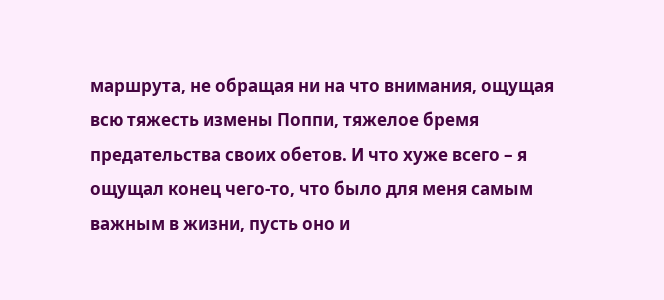маршрута, не обращая ни на что внимания, ощущая всю тяжесть измены Поппи, тяжелое бремя предательства своих обетов. И что хуже всего – я ощущал конец чего-то, что было для меня самым важным в жизни, пусть оно и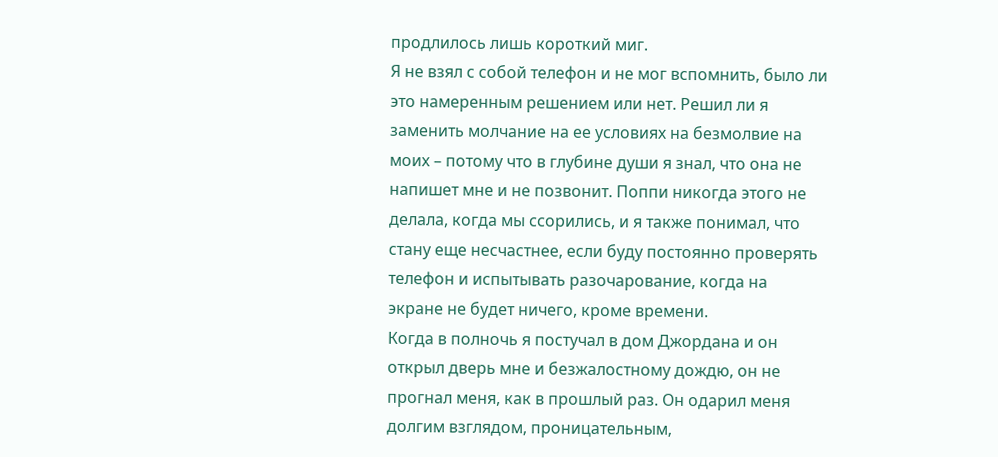продлилось лишь короткий миг.
Я не взял с собой телефон и не мог вспомнить, было ли это намеренным решением или нет. Решил ли я заменить молчание на ее условиях на безмолвие на моих – потому что в глубине души я знал, что она не напишет мне и не позвонит. Поппи никогда этого не делала, когда мы ссорились, и я также понимал, что стану еще несчастнее, если буду постоянно проверять телефон и испытывать разочарование, когда на экране не будет ничего, кроме времени.
Когда в полночь я постучал в дом Джордана и он открыл дверь мне и безжалостному дождю, он не прогнал меня, как в прошлый раз. Он одарил меня долгим взглядом, проницательным,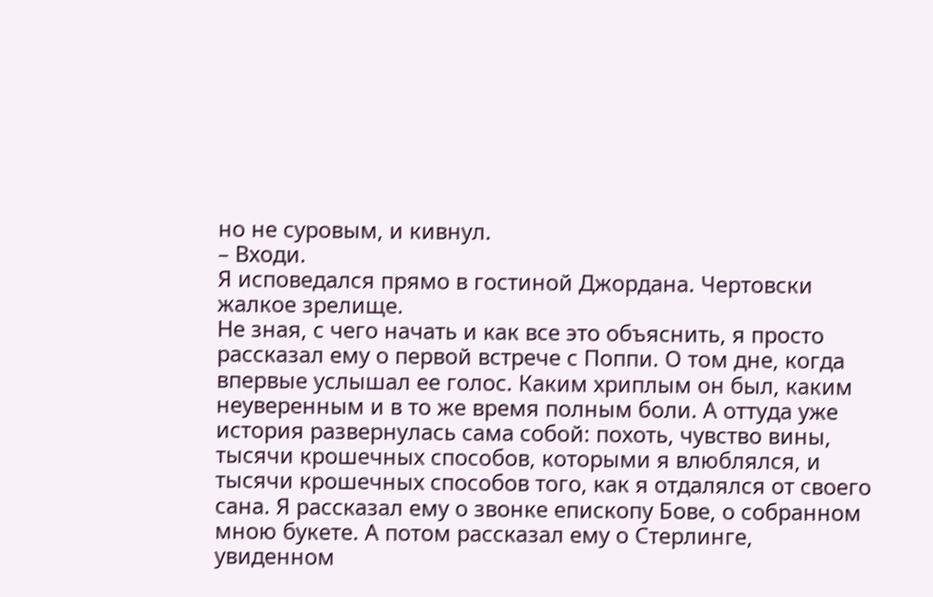но не суровым, и кивнул.
– Входи.
Я исповедался прямо в гостиной Джордана. Чертовски жалкое зрелище.
Не зная, с чего начать и как все это объяснить, я просто рассказал ему о первой встрече с Поппи. О том дне, когда впервые услышал ее голос. Каким хриплым он был, каким неуверенным и в то же время полным боли. А оттуда уже история развернулась сама собой: похоть, чувство вины, тысячи крошечных способов, которыми я влюблялся, и тысячи крошечных способов того, как я отдалялся от своего сана. Я рассказал ему о звонке епископу Бове, о собранном мною букете. А потом рассказал ему о Стерлинге, увиденном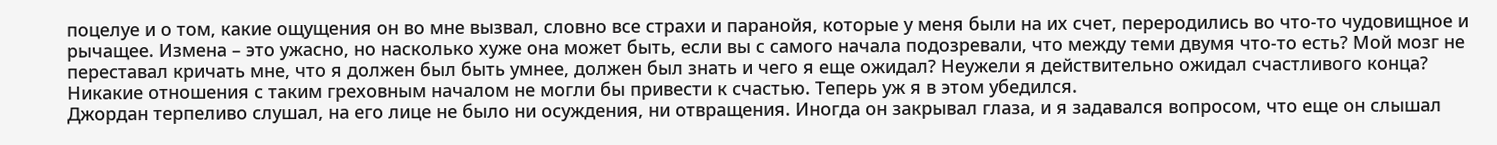поцелуе и о том, какие ощущения он во мне вызвал, словно все страхи и паранойя, которые у меня были на их счет, переродились во что-то чудовищное и рычащее. Измена – это ужасно, но насколько хуже она может быть, если вы с самого начала подозревали, что между теми двумя что-то есть? Мой мозг не переставал кричать мне, что я должен был быть умнее, должен был знать и чего я еще ожидал? Неужели я действительно ожидал счастливого конца? Никакие отношения с таким греховным началом не могли бы привести к счастью. Теперь уж я в этом убедился.
Джордан терпеливо слушал, на его лице не было ни осуждения, ни отвращения. Иногда он закрывал глаза, и я задавался вопросом, что еще он слышал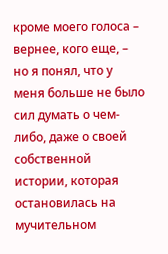кроме моего голоса – вернее, кого еще, – но я понял, что у меня больше не было сил думать о чем-либо, даже о своей собственной истории, которая остановилась на мучительном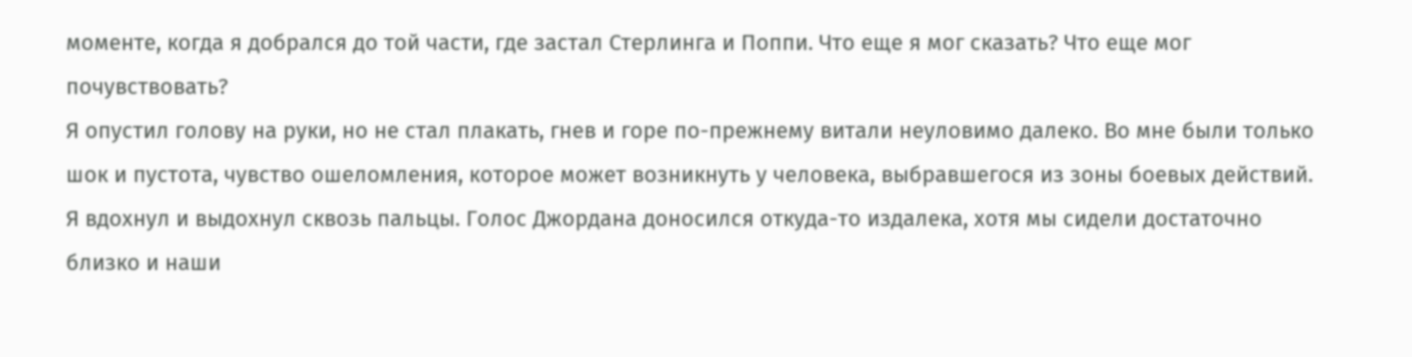моменте, когда я добрался до той части, где застал Стерлинга и Поппи. Что еще я мог сказать? Что еще мог почувствовать?
Я опустил голову на руки, но не стал плакать, гнев и горе по-прежнему витали неуловимо далеко. Во мне были только шок и пустота, чувство ошеломления, которое может возникнуть у человека, выбравшегося из зоны боевых действий.
Я вдохнул и выдохнул сквозь пальцы. Голос Джордана доносился откуда-то издалека, хотя мы сидели достаточно близко и наши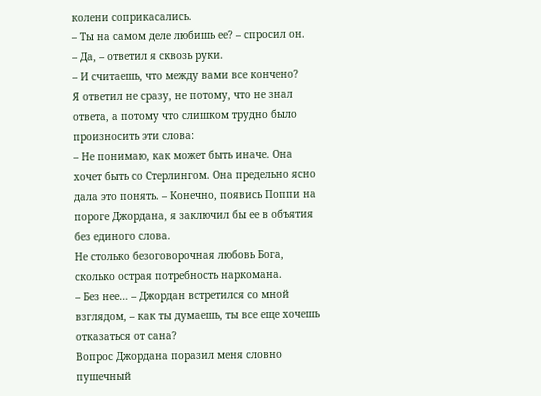колени соприкасались.
– Ты на самом деле любишь ее? – спросил он.
– Да, – ответил я сквозь руки.
– И считаешь, что между вами все кончено?
Я ответил не сразу, не потому, что не знал ответа, а потому что слишком трудно было произносить эти слова:
– Не понимаю, как может быть иначе. Она хочет быть со Стерлингом. Она предельно ясно дала это понять. – Конечно, появись Поппи на пороге Джордана, я заключил бы ее в объятия без единого слова.
Не столько безоговорочная любовь Бога, сколько острая потребность наркомана.
– Без нее… – Джордан встретился со мной взглядом, – как ты думаешь, ты все еще хочешь отказаться от сана?
Вопрос Джордана поразил меня словно пушечный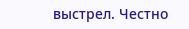выстрел. Честно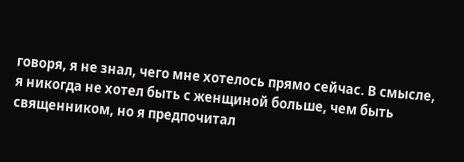говоря, я не знал, чего мне хотелось прямо сейчас. В смысле, я никогда не хотел быть с женщиной больше, чем быть священником, но я предпочитал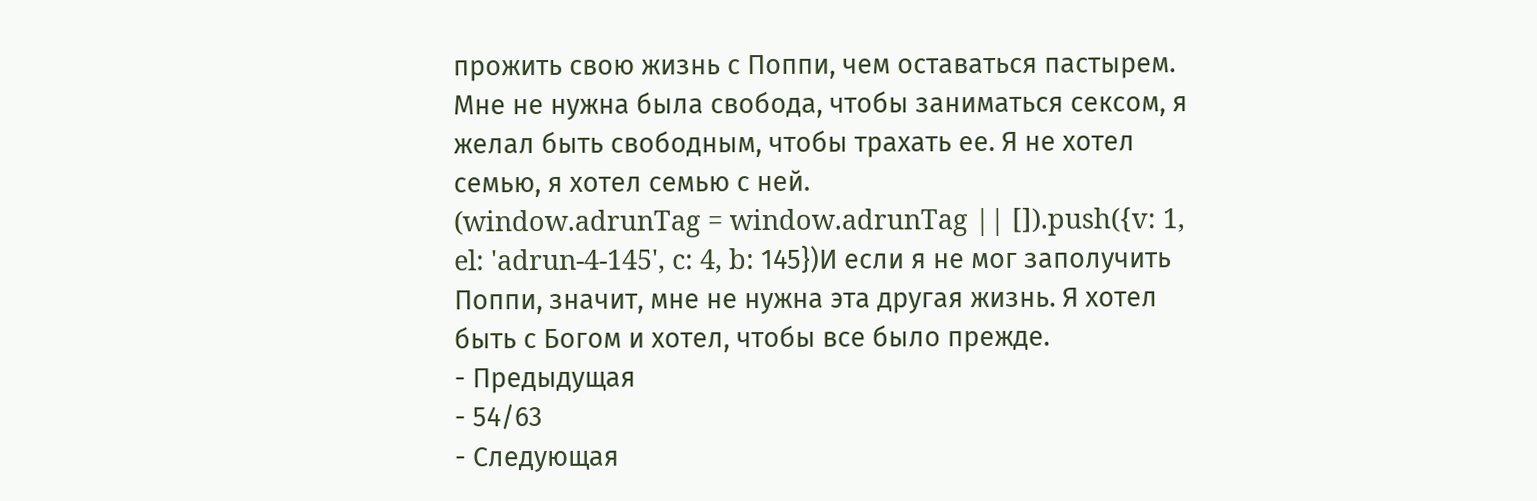прожить свою жизнь с Поппи, чем оставаться пастырем. Мне не нужна была свобода, чтобы заниматься сексом, я желал быть свободным, чтобы трахать ее. Я не хотел семью, я хотел семью с ней.
(window.adrunTag = window.adrunTag || []).push({v: 1, el: 'adrun-4-145', c: 4, b: 145})И если я не мог заполучить Поппи, значит, мне не нужна эта другая жизнь. Я хотел быть с Богом и хотел, чтобы все было прежде.
- Предыдущая
- 54/63
- Следующая